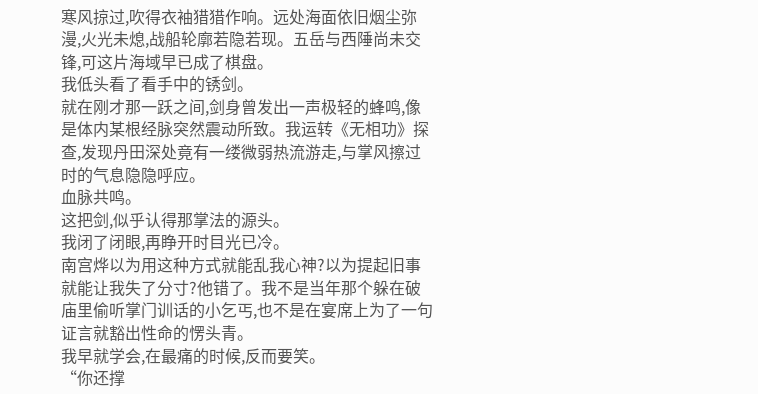寒风掠过,吹得衣袖猎猎作响。远处海面依旧烟尘弥漫,火光未熄,战船轮廓若隐若现。五岳与西陲尚未交锋,可这片海域早已成了棋盘。
我低头看了看手中的锈剑。
就在刚才那一跃之间,剑身曾发出一声极轻的蜂鸣,像是体内某根经脉突然震动所致。我运转《无相功》探查,发现丹田深处竟有一缕微弱热流游走,与掌风擦过时的气息隐隐呼应。
血脉共鸣。
这把剑,似乎认得那掌法的源头。
我闭了闭眼,再睁开时目光已冷。
南宫烨以为用这种方式就能乱我心神?以为提起旧事就能让我失了分寸?他错了。我不是当年那个躲在破庙里偷听掌门训话的小乞丐,也不是在宴席上为了一句证言就豁出性命的愣头青。
我早就学会,在最痛的时候,反而要笑。
“你还撑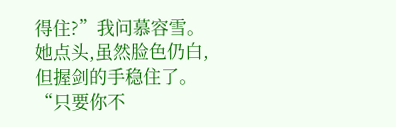得住?”我问慕容雪。
她点头,虽然脸色仍白,但握剑的手稳住了。“只要你不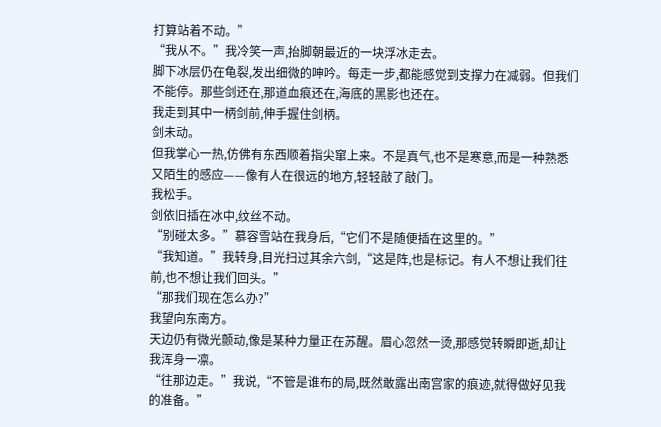打算站着不动。”
“我从不。”我冷笑一声,抬脚朝最近的一块浮冰走去。
脚下冰层仍在龟裂,发出细微的呻吟。每走一步,都能感觉到支撑力在减弱。但我们不能停。那些剑还在,那道血痕还在,海底的黑影也还在。
我走到其中一柄剑前,伸手握住剑柄。
剑未动。
但我掌心一热,仿佛有东西顺着指尖窜上来。不是真气,也不是寒意,而是一种熟悉又陌生的感应——像有人在很远的地方,轻轻敲了敲门。
我松手。
剑依旧插在冰中,纹丝不动。
“别碰太多。”慕容雪站在我身后,“它们不是随便插在这里的。”
“我知道。”我转身,目光扫过其余六剑,“这是阵,也是标记。有人不想让我们往前,也不想让我们回头。”
“那我们现在怎么办?”
我望向东南方。
天边仍有微光颤动,像是某种力量正在苏醒。眉心忽然一烫,那感觉转瞬即逝,却让我浑身一凛。
“往那边走。”我说,“不管是谁布的局,既然敢露出南宫家的痕迹,就得做好见我的准备。”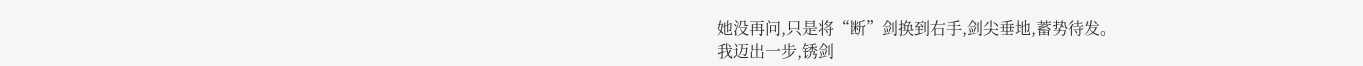她没再问,只是将“断”剑换到右手,剑尖垂地,蓄势待发。
我迈出一步,锈剑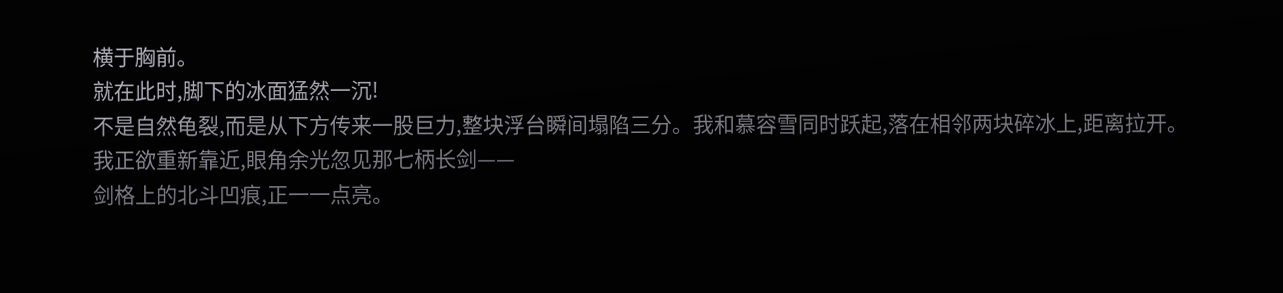横于胸前。
就在此时,脚下的冰面猛然一沉!
不是自然龟裂,而是从下方传来一股巨力,整块浮台瞬间塌陷三分。我和慕容雪同时跃起,落在相邻两块碎冰上,距离拉开。
我正欲重新靠近,眼角余光忽见那七柄长剑——
剑格上的北斗凹痕,正一一点亮。